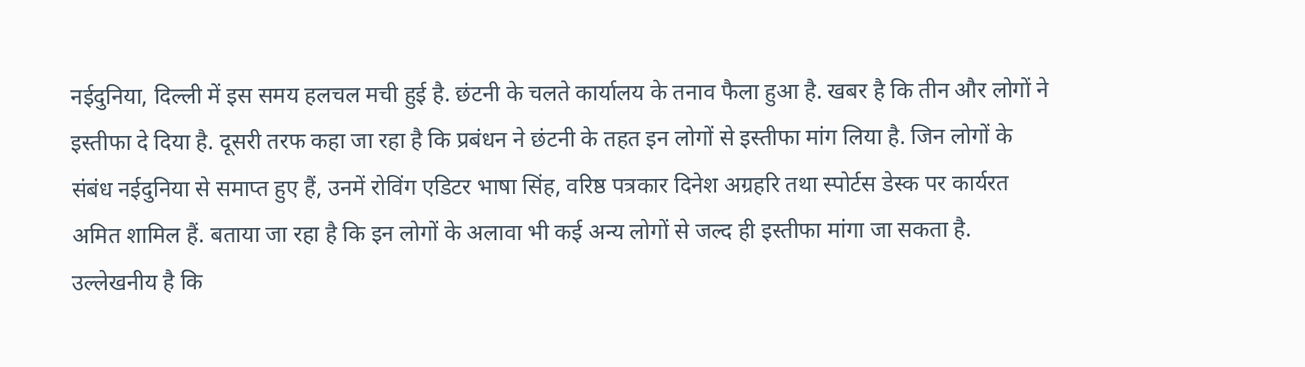नईदुनिया, दिल्ली में इस समय हलचल मची हुई है. छंटनी के चलते कार्यालय के तनाव फैला हुआ है. खबर है कि तीन और लोगों ने इस्तीफा दे दिया है. दूसरी तरफ कहा जा रहा है कि प्रबंधन ने छंटनी के तहत इन लोगों से इस्तीफा मांग लिया है. जिन लोगों के संबंध नईदुनिया से समाप्त हुए हैं, उनमें रोविंग एडिटर भाषा सिंह, वरिष्ठ पत्रकार दिनेश अग्रहरि तथा स्पोर्टस डेस्क पर कार्यरत अमित शामिल हैं. बताया जा रहा है कि इन लोगों के अलावा भी कई अन्य लोगों से जल्द ही इस्तीफा मांगा जा सकता है.
उल्लेखनीय है कि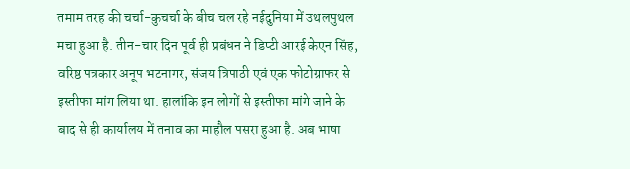तमाम तरह की चर्चा-कुचर्चा के बीच चल रहे नईदुनिया में उथलपुथल मचा हुआ है. तीन-चार दिन पूर्व ही प्रबंधन ने डिप्टी आरई केएन सिंह, वरिष्ठ पत्रकार अनूप भटनागर, संजय त्रिपाठी एवं एक फोटोग्राफर से इस्तीफा मांग लिया था. हालांकि इन लोगों से इस्तीफा मांगे जाने के बाद से ही कार्यालय में तनाव का माहौल पसरा हुआ है. अब भाषा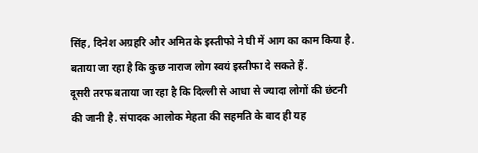सिंह, दिनेश अग्रहरि और अमित के इस्तीफो ने घी में आग का काम किया है. बताया जा रहा है कि कुछ नाराज लोग स्वयं इस्तीफा दे सकते हैं.
दूसरी तरफ बताया जा रहा है कि दिल्ली से आधा से ज्यादा लोगों की छंटनी की जानी है. संपादक आलोक मेहता की सहमति के बाद ही यह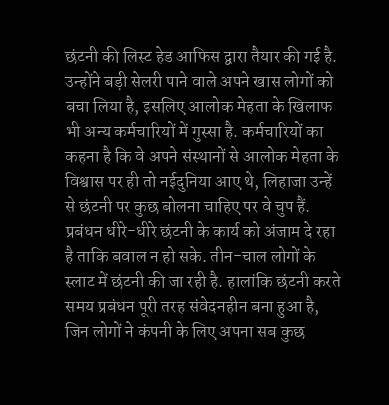छंटनी की लिस्ट हेड आफिस द्वारा तैयार की गई है. उन्होंने बड़ी सेलरी पाने वाले अपने खास लोगों को बचा लिया है, इसलिए आलोक मेहता के खिलाफ भी अन्य कर्मचारियों में गुस्सा है. कर्मचारियों का कहना है कि वे अपने संस्थानों से आलोक मेहता के विश्वास पर ही तो नईदुनिया आए थे, लिहाजा उन्हें से छंटनी पर कुछ बोलना चाहिए पर वे चुप हैं.
प्रबंधन धीरे-धीरे छंटनी के कार्य को अंजाम दे रहा है ताकि बवाल न हो सके. तीन-चाल लोगों के स्लाट में छंटनी की जा रही है. हालांकि छंटनी करते समय प्रबंधन पूरी तरह संवेदनहीन बना हुआ है, जिन लोगों ने कंपनी के लिए अपना सब कुछ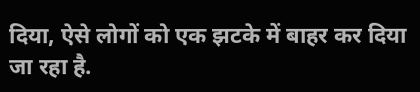दिया, ऐसे लोगों को एक झटके में बाहर कर दिया जा रहा है.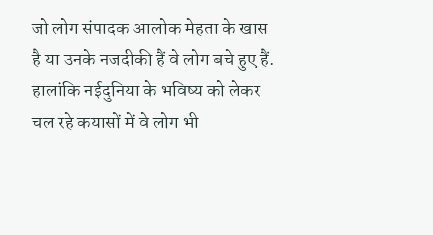जो लोग संपादक आलोक मेहता के खास है या उनके नजदीकी हैं वे लोग बचे हुए हैं. हालांकि नईदुनिया के भविष्य को लेकर चल रहे कयासों में वे लोग भी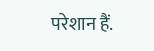परेशान हैं.